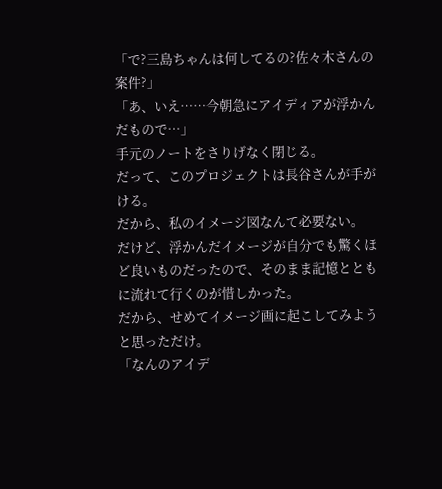「で?三島ちゃんは何してるの?佐々木さんの案件?」
「あ、いえ……今朝急にアイディアが浮かんだもので…」
手元のノートをさりげなく閉じる。
だって、このプロジェクトは長谷さんが手がける。
だから、私のイメージ図なんて必要ない。
だけど、浮かんだイメージが自分でも驚くほど良いものだったので、そのまま記憶とともに流れて行くのが惜しかった。
だから、せめてイメージ画に起こしてみようと思っただけ。
「なんのアイデ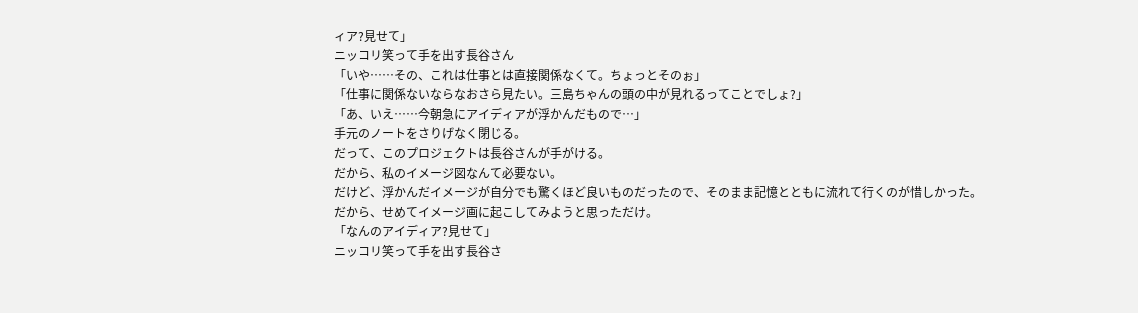ィア?見せて」
ニッコリ笑って手を出す長谷さん
「いや……その、これは仕事とは直接関係なくて。ちょっとそのぉ」
「仕事に関係ないならなおさら見たい。三島ちゃんの頭の中が見れるってことでしょ?」
「あ、いえ……今朝急にアイディアが浮かんだもので…」
手元のノートをさりげなく閉じる。
だって、このプロジェクトは長谷さんが手がける。
だから、私のイメージ図なんて必要ない。
だけど、浮かんだイメージが自分でも驚くほど良いものだったので、そのまま記憶とともに流れて行くのが惜しかった。
だから、せめてイメージ画に起こしてみようと思っただけ。
「なんのアイディア?見せて」
ニッコリ笑って手を出す長谷さ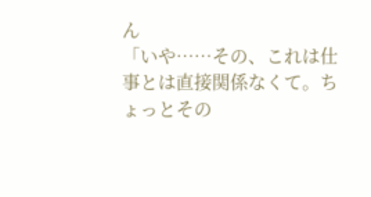ん
「いや……その、これは仕事とは直接関係なくて。ちょっとその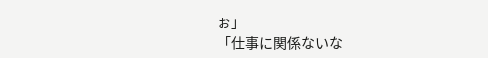ぉ」
「仕事に関係ないな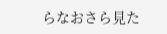らなおさら見た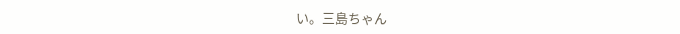い。三島ちゃん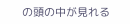の頭の中が見れる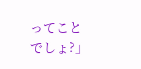ってことでしょ?」